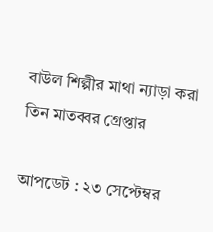বাউল শিল্পীর মাথা ন্যাড়া করা তিন মাতব্বর গ্রেপ্তার

আপডেট : ২৩ সেপ্টেম্বর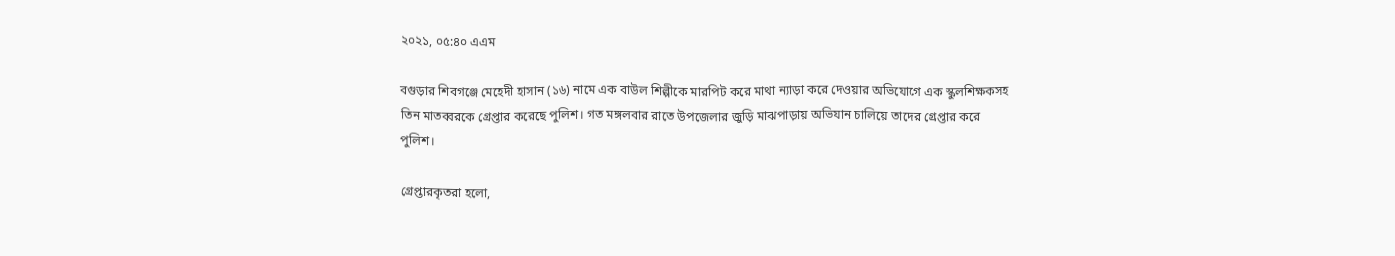২০২১, ০৫:৪০ এএম

বগুড়ার শিবগঞ্জে মেহেদী হাসান (১৬) নামে এক বাউল শিল্পীকে মারপিট করে মাথা ন্যাড়া করে দেওয়ার অভিযোগে এক স্কুলশিক্ষকসহ তিন মাতব্বরকে গ্রেপ্তার করেছে পুলিশ। গত মঙ্গলবার রাতে উপজেলার জুড়ি মাঝপাড়ায় অভিযান চালিয়ে তাদের গ্রেপ্তার করে পুলিশ।

গ্রেপ্তারকৃতরা হলো,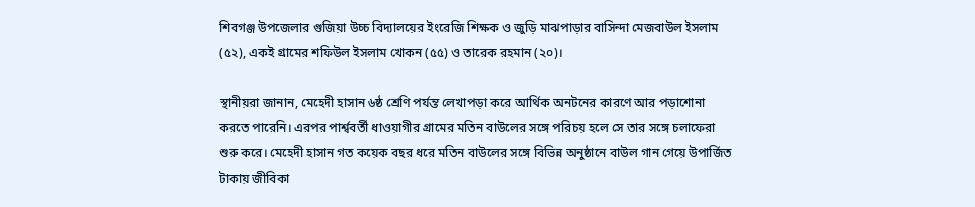শিবগঞ্জ উপজেলার গুজিয়া উচ্চ বিদ্যালয়ের ইংরেজি শিক্ষক ও জুড়ি মাঝপাড়ার বাসিন্দা মেজবাউল ইসলাম (৫২), একই গ্রামের শফিউল ইসলাম খোকন (৫৫) ও তারেক রহমান (২০)।

স্থানীয়রা জানান, মেহেদী হাসান ৬ষ্ঠ শ্রেণি পর্যন্ত লেখাপড়া করে আর্থিক অনটনের কারণে আর পড়াশোনা করতে পারেনি। এরপর পার্শ্ববর্তী ধাওয়াগীর গ্রামের মতিন বাউলের সঙ্গে পরিচয় হলে সে তার সঙ্গে চলাফেরা শুরু করে। মেহেদী হাসান গত কয়েক বছর ধরে মতিন বাউলের সঙ্গে বিভিন্ন অনুষ্ঠানে বাউল গান গেয়ে উপার্জিত টাকায় জীবিকা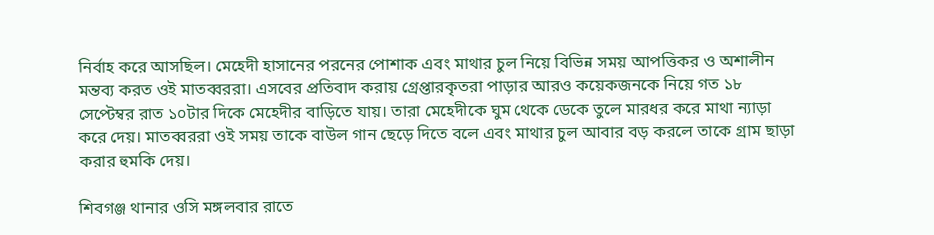নির্বাহ করে আসছিল। মেহেদী হাসানের পরনের পোশাক এবং মাথার চুল নিয়ে বিভিন্ন সময় আপত্তিকর ও অশালীন মন্তব্য করত ওই মাতব্বররা। এসবের প্রতিবাদ করায় গ্রেপ্তারকৃতরা পাড়ার আরও কয়েকজনকে নিয়ে গত ১৮ সেপ্টেম্বর রাত ১০টার দিকে মেহেদীর বাড়িতে যায়। তারা মেহেদীকে ঘুম থেকে ডেকে তুলে মারধর করে মাথা ন্যাড়া করে দেয়। মাতব্বররা ওই সময় তাকে বাউল গান ছেড়ে দিতে বলে এবং মাথার চুল আবার বড় করলে তাকে গ্রাম ছাড়া করার হুমকি দেয়।

শিবগঞ্জ থানার ওসি মঙ্গলবার রাতে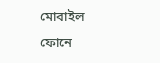মোবাইল ফোনে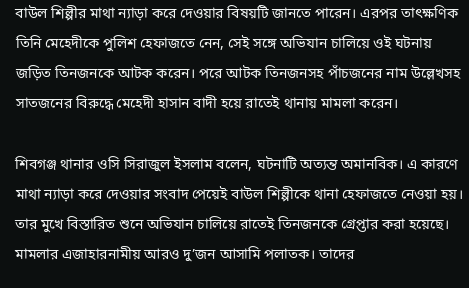বাউল শিল্পীর মাথা ন্যাড়া করে দেওয়ার বিষয়টি জানতে পারেন। এরপর তাৎক্ষণিক তিনি মেহেদীকে পুলিশ হেফাজতে নেন, সেই সঙ্গে অভিযান চালিয়ে ওই ঘটনায় জড়িত তিনজনকে আটক করেন। পরে আটক তিনজনসহ পাঁচজনের নাম উল্লেখসহ সাতজনের বিরুদ্ধে মেহেদী হাসান বাদী হয়ে রাতেই থানায় মামলা করেন।

শিবগঞ্জ থানার ওসি সিরাজুল ইসলাম বলেন, ঘটনাটি অত্যন্ত অমানবিক। এ কারণে মাথা ন্যাড়া করে দেওয়ার সংবাদ পেয়েই বাউল শিল্পীকে থানা হেফাজতে নেওয়া হয়। তার মুখে বিস্তারিত শুনে অভিযান চালিয়ে রাতেই তিনজনকে গ্রেপ্তার করা হয়েছে। মামলার এজাহারনামীয় আরও দু’জন আসামি পলাতক। তাদের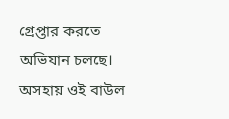গ্রেপ্তার করতে অভিযান চলছে। অসহায় ওই বাউল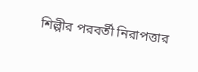শিল্পীর পরবর্তী নিরাপত্তার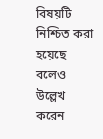বিষয়টি নিশ্চিত করা হয়েছে বলেও উল্লেখ করেন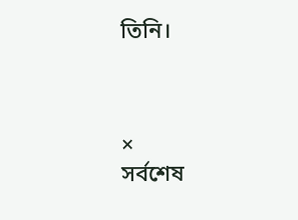তিনি।



×
সর্বশেষ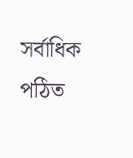সর্বাধিক পঠিত